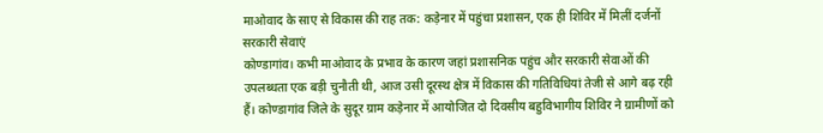माओवाद के साए से विकास की राह तक: कड़ेनार में पहुंचा प्रशासन, एक ही शिविर में मिलीं दर्जनों सरकारी सेवाएं
कोण्डागांव। कभी माओवाद के प्रभाव के कारण जहां प्रशासनिक पहुंच और सरकारी सेवाओं की उपलब्धता एक बड़ी चुनौती थी, आज उसी दूरस्थ क्षेत्र में विकास की गतिविधियां तेजी से आगे बढ़ रही हैं। कोण्डागांव जिले के सुदूर ग्राम कड़ेनार में आयोजित दो दिवसीय बहुविभागीय शिविर ने ग्रामीणों को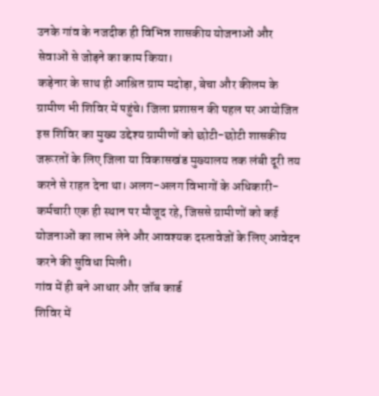उनके गांव के नजदीक ही विभिन्न शासकीय योजनाओं और सेवाओं से जोड़ने का काम किया।
कड़ेनार के साथ ही आश्रित ग्राम मदोड़ा, बेचा और कीलम के ग्रामीण भी शिविर में पहुंचे। जिला प्रशासन की पहल पर आयोजित इस शिविर का मुख्य उद्देश्य ग्रामीणों को छोटी-छोटी शासकीय जरूरतों के लिए जिला या विकासखंड मुख्यालय तक लंबी दूरी तय करने से राहत देना था। अलग-अलग विभागों के अधिकारी-कर्मचारी एक ही स्थान पर मौजूद रहे, जिससे ग्रामीणों को कई योजनाओं का लाभ लेने और आवश्यक दस्तावेजों के लिए आवेदन करने की सुविधा मिली।
गांव में ही बने आधार और जॉब कार्ड
शिविर में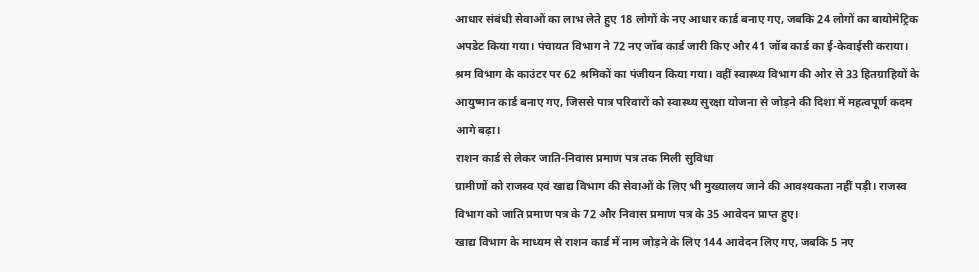आधार संबंधी सेवाओं का लाभ लेते हुए 18 लोगों के नए आधार कार्ड बनाए गए, जबकि 24 लोगों का बायोमेट्रिक अपडेट किया गया। पंचायत विभाग ने 72 नए जॉब कार्ड जारी किए और 41 जॉब कार्ड का ई-केवाईसी कराया।
श्रम विभाग के काउंटर पर 62 श्रमिकों का पंजीयन किया गया। वहीं स्वास्थ्य विभाग की ओर से 33 हितग्राहियों के आयुष्मान कार्ड बनाए गए, जिससे पात्र परिवारों को स्वास्थ्य सुरक्षा योजना से जोड़ने की दिशा में महत्वपूर्ण कदम आगे बढ़ा।
राशन कार्ड से लेकर जाति-निवास प्रमाण पत्र तक मिली सुविधा
ग्रामीणों को राजस्व एवं खाद्य विभाग की सेवाओं के लिए भी मुख्यालय जाने की आवश्यकता नहीं पड़ी। राजस्व विभाग को जाति प्रमाण पत्र के 72 और निवास प्रमाण पत्र के 35 आवेदन प्राप्त हुए।
खाद्य विभाग के माध्यम से राशन कार्ड में नाम जोड़ने के लिए 144 आवेदन लिए गए, जबकि 5 नए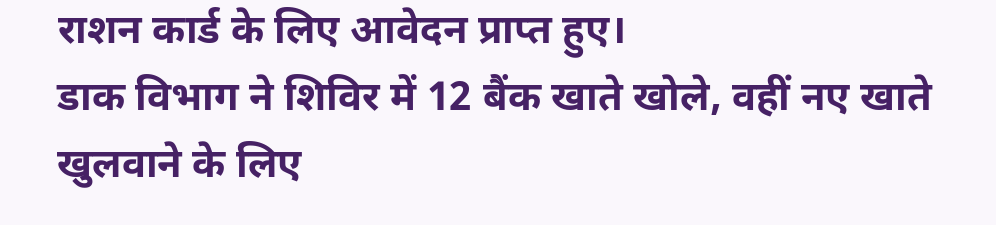राशन कार्ड के लिए आवेदन प्राप्त हुए।
डाक विभाग ने शिविर में 12 बैंक खाते खोले, वहीं नए खाते खुलवाने के लिए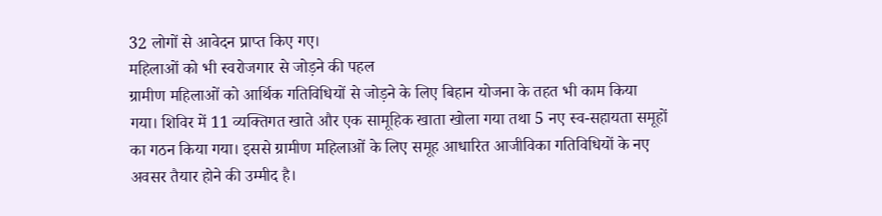32 लोगों से आवेदन प्राप्त किए गए।
महिलाओं को भी स्वरोजगार से जोड़ने की पहल
ग्रामीण महिलाओं को आर्थिक गतिविधियों से जोड़ने के लिए बिहान योजना के तहत भी काम किया गया। शिविर में 11 व्यक्तिगत खाते और एक सामूहिक खाता खोला गया तथा 5 नए स्व-सहायता समूहों का गठन किया गया। इससे ग्रामीण महिलाओं के लिए समूह आधारित आजीविका गतिविधियों के नए अवसर तैयार होने की उम्मीद है।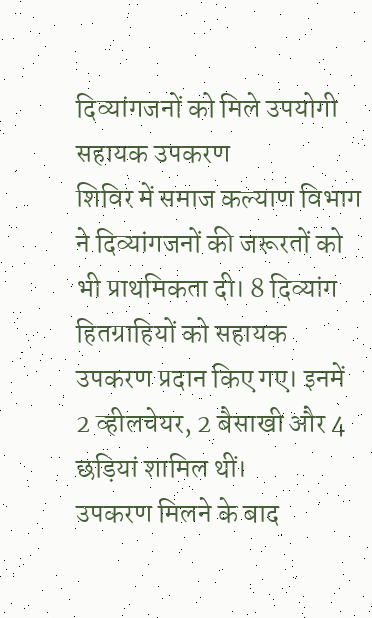दिव्यांगजनों को मिले उपयोगी सहायक उपकरण
शिविर में समाज कल्याण विभाग ने दिव्यांगजनों की जरूरतों को भी प्राथमिकता दी। 8 दिव्यांग हितग्राहियों को सहायक उपकरण प्रदान किए गए। इनमें 2 व्हीलचेयर, 2 बैसाखी और 4 छड़ियां शामिल थीं।
उपकरण मिलने के बाद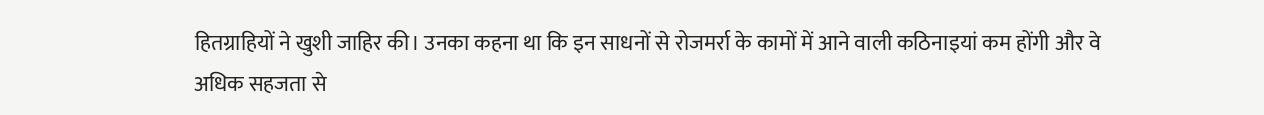हितग्राहियों ने खुशी जाहिर की। उनका कहना था कि इन साधनों से रोजमर्रा के कामों में आने वाली कठिनाइयां कम होंगी और वे अधिक सहजता से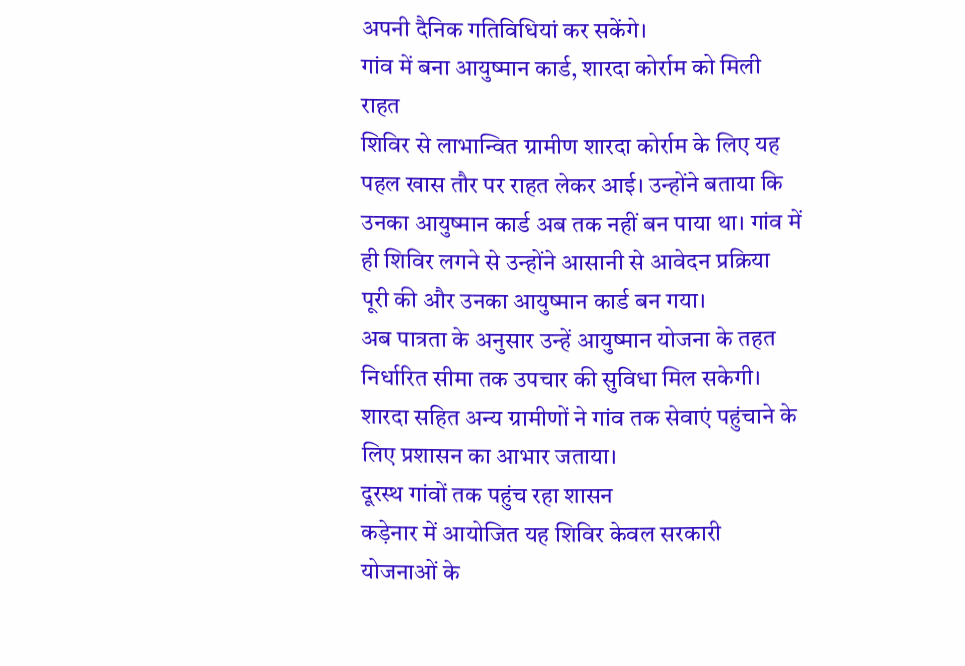अपनी दैनिक गतिविधियां कर सकेंगे।
गांव में बना आयुष्मान कार्ड, शारदा कोर्राम को मिली राहत
शिविर से लाभान्वित ग्रामीण शारदा कोर्राम के लिए यह पहल खास तौर पर राहत लेकर आई। उन्होंने बताया कि उनका आयुष्मान कार्ड अब तक नहीं बन पाया था। गांव में ही शिविर लगने से उन्होंने आसानी से आवेदन प्रक्रिया पूरी की और उनका आयुष्मान कार्ड बन गया।
अब पात्रता के अनुसार उन्हें आयुष्मान योजना के तहत निर्धारित सीमा तक उपचार की सुविधा मिल सकेगी। शारदा सहित अन्य ग्रामीणों ने गांव तक सेवाएं पहुंचाने के लिए प्रशासन का आभार जताया।
दूरस्थ गांवों तक पहुंच रहा शासन
कड़ेनार में आयोजित यह शिविर केवल सरकारी योजनाओं के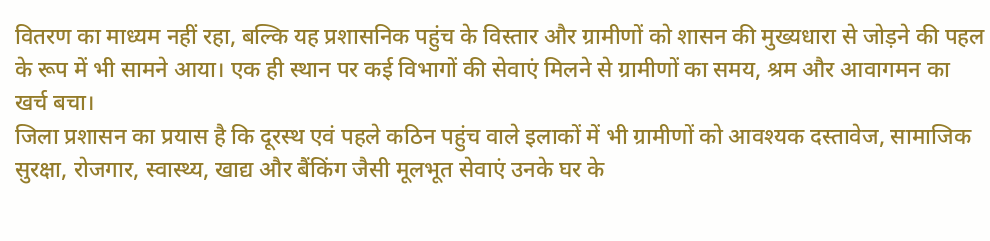वितरण का माध्यम नहीं रहा, बल्कि यह प्रशासनिक पहुंच के विस्तार और ग्रामीणों को शासन की मुख्यधारा से जोड़ने की पहल के रूप में भी सामने आया। एक ही स्थान पर कई विभागों की सेवाएं मिलने से ग्रामीणों का समय, श्रम और आवागमन का खर्च बचा।
जिला प्रशासन का प्रयास है कि दूरस्थ एवं पहले कठिन पहुंच वाले इलाकों में भी ग्रामीणों को आवश्यक दस्तावेज, सामाजिक सुरक्षा, रोजगार, स्वास्थ्य, खाद्य और बैंकिंग जैसी मूलभूत सेवाएं उनके घर के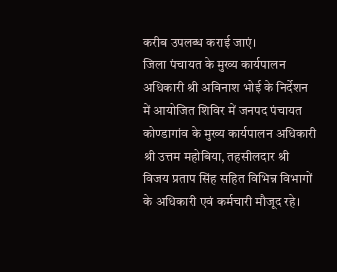करीब उपलब्ध कराई जाएं।
जिला पंचायत के मुख्य कार्यपालन अधिकारी श्री अविनाश भोई के निर्देशन में आयोजित शिविर में जनपद पंचायत कोण्डागांव के मुख्य कार्यपालन अधिकारी श्री उत्तम महोबिया, तहसीलदार श्री विजय प्रताप सिंह सहित विभिन्न विभागों के अधिकारी एवं कर्मचारी मौजूद रहे।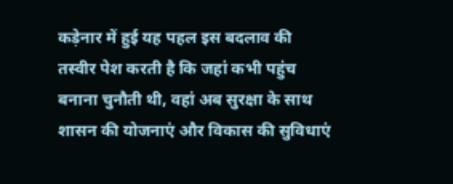कड़ेनार में हुई यह पहल इस बदलाव की तस्वीर पेश करती है कि जहां कभी पहुंच बनाना चुनौती थी, वहां अब सुरक्षा के साथ शासन की योजनाएं और विकास की सुविधाएं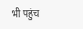भी पहुंच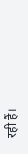रही हैं।